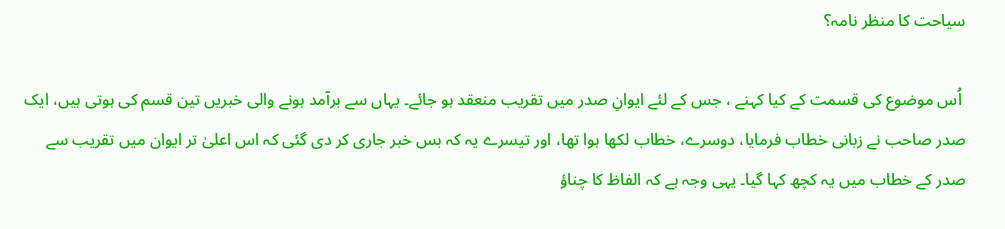سیاحت کا منظر نامہ؟

 اُس موضوع کی قسمت کے کیا کہنے ، جس کے لئے ایوانِ صدر میں تقریب منعقد ہو جائے۔ یہاں سے برآمد ہونے والی خبریں تین قسم کی ہوتی ہیں، ایک صدر صاحب نے زبانی خطاب فرمایا، دوسرے، خطاب لکھا ہوا تھا، اور تیسرے یہ کہ بس خبر جاری کر دی گئی کہ اس اعلیٰ تر ایوان میں تقریب سے صدر کے خطاب میں یہ کچھ کہا گیا۔ یہی وجہ ہے کہ الفاظ کا چناؤ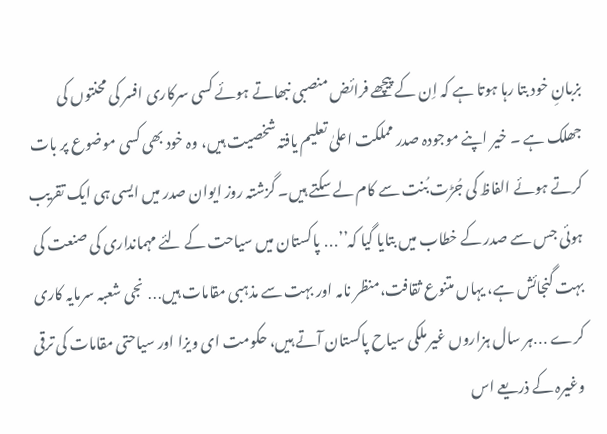بزبانِ خود بتا رہا ہوتا ہے کہ اِن کے پیچھے فرائض منصبی نبھاتے ہوئے کسی سرکاری افسر کی محنتوں کی جھلک ہے ۔ خیر اپنے موجودہ صدر مملکت اعلیٰ تعلیم یافتہ شخصیت ہیں، وہ خود بھی کسی موضوع پر بات کرتے ہوئے الفاظ کی جُڑت بُنت سے کام لے سکتے ہیں۔ گزشتہ روز ایوان صدر میں ایسی ہی ایک تقریب ہوئی جس سے صدر کے خطاب میں بتایا گیا کہ’’․․․ پاکستان میں سیاحت کے لئے مہمانداری کی صنعت کی بہت گنجائش ہے، یہاں متنوع ثقافت،منظر نامہ اور بہت سے مذہبی مقامات ہیں․․․ نجی شعبہ سرمایہ کاری کرے ․․․ہر سال ہزاروں غیر ملکی سیاح پاکستان آتے ہیں، حکومت ای ویزا اور سیاحتی مقامات کی ترقی وغیرہ کے ذریعے اس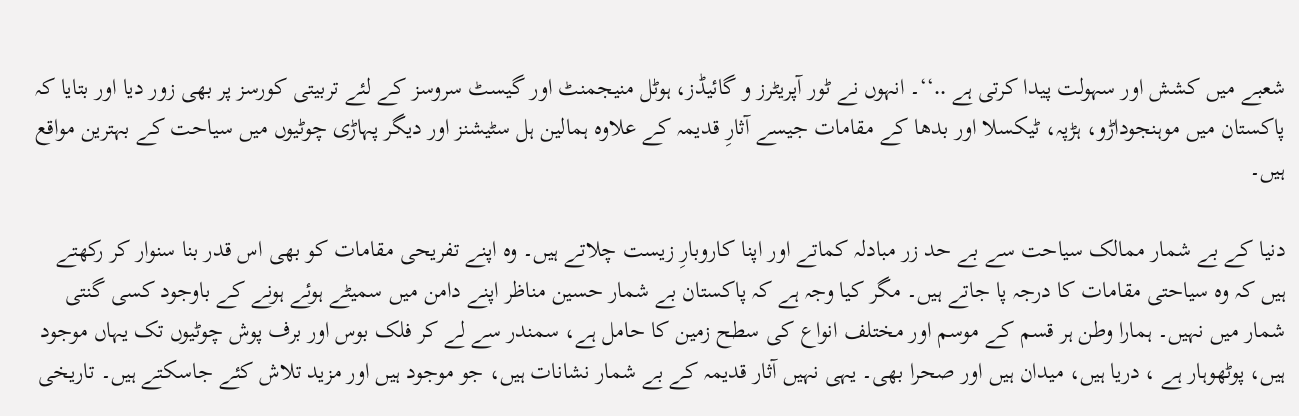شعبے میں کشش اور سہولت پیدا کرتی ہے ․․‘‘۔ انہوں نے ٹور آپریٹرز و گائیڈز، ہوٹل منیجمنٹ اور گیسٹ سروسز کے لئے تربیتی کورسز پر بھی زور دیا اور بتایا کہ پاکستان میں موہنجوداڑو، ہڑپہ، ٹیکسلا اور بدھا کے مقامات جیسے آثارِ قدیمہ کے علاوہ ہمالین ہل سٹیشنز اور دیگر پہاڑی چوٹیوں میں سیاحت کے بہترین مواقع ہیں۔

دنیا کے بے شمار ممالک سیاحت سے بے حد زر مبادلہ کماتے اور اپنا کاروبارِ زیست چلاتے ہیں۔ وہ اپنے تفریحی مقامات کو بھی اس قدر بنا سنوار کر رکھتے ہیں کہ وہ سیاحتی مقامات کا درجہ پا جاتے ہیں۔ مگر کیا وجہ ہے کہ پاکستان بے شمار حسین مناظر اپنے دامن میں سمیٹے ہوئے ہونے کے باوجود کسی گنتی شمار میں نہیں۔ ہمارا وطن ہر قسم کے موسم اور مختلف انواع کی سطح زمین کا حامل ہے، سمندر سے لے کر فلک بوس اور برف پوش چوٹیوں تک یہاں موجود ہیں، پوٹھوہار ہے ، دریا ہیں، میدان ہیں اور صحرا بھی۔ یہی نہیں آثار قدیمہ کے بے شمار نشانات ہیں، جو موجود ہیں اور مزید تلاش کئے جاسکتے ہیں۔ تاریخی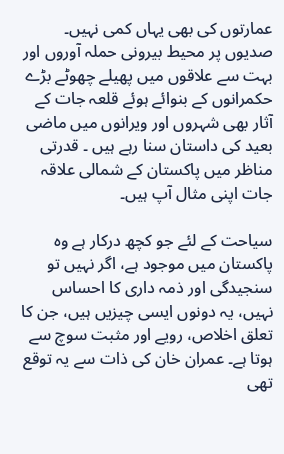عمارتوں کی بھی یہاں کمی نہیں۔ صدیوں پر محیط بیرونی حملہ آوروں اور بہت سے علاقوں میں پھیلے چھوٹے بڑے حکمرانوں کے بنوائے ہوئے قلعہ جات کے آثار بھی شہروں اور ویرانوں میں ماضی بعید کی داستان سنا رہے ہیں ۔ قدرتی مناظر میں پاکستان کے شمالی علاقہ جات اپنی مثال آپ ہیں۔

سیاحت کے لئے جو کچھ درکار ہے وہ پاکستان میں موجود ہے، اگر نہیں تو سنجیدگی اور ذمہ داری کا احساس نہیں، یہ دونوں ایسی چیزیں ہیں، جن کا تعلق اخلاص، رویے اور مثبت سوچ سے ہوتا ہے۔ عمران خان کی ذات سے یہ توقع تھی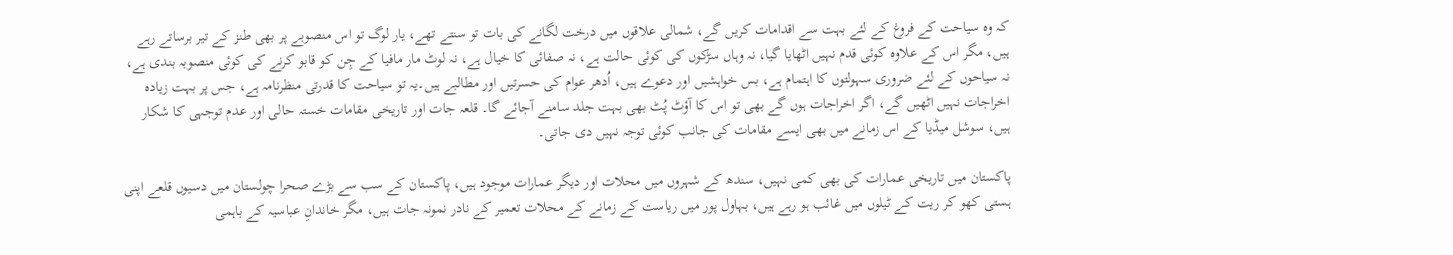کہ وہ سیاحت کے فروغ کے لئے بہت سے اقدامات کریں گے، شمالی علاقوں میں درخت لگانے کی بات تو سنتے تھے، یار لوگ تو اس منصوبے پر بھی طنز کے تیر برساتے رہے ہیں، مگر اس کے علاوہ کوئی قدم نہیں اٹھایا گیا، نہ وہاں سڑکوں کی کوئی حالت ہے، نہ صفائی کا خیال ہے، نہ لوٹ مار مافیا کے جِن کو قابو کرنے کی کوئی منصوبہ بندی ہے، نہ سیاحوں کے لئے ضروری سہولتوں کا اہتمام ہے، بس خواہشیں اور دعوے ہیں، اُدھر عوام کی حسرتیں اور مطالبے ہیں۔یہ تو سیاحت کا قدرتی منظرنامہ ہے، جس پر بہت زیادہ اخراجات نہیں اٹھیں گے، اگر اخراجات ہوں گے بھی تو اس کا آؤٹ پُٹ بھی بہت جلد سامنے آجائے گا۔ قلعہ جات اور تاریخی مقامات خستہ حالی اور عدم توجہی کا شکار ہیں، سوشل میڈیا کے اس زمانے میں بھی ایسے مقامات کی جانب کوئی توجہ نہیں دی جاتی۔

پاکستان میں تاریخی عمارات کی بھی کمی نہیں، سندھ کے شہروں میں محلات اور دیگر عمارات موجود ہیں، پاکستان کے سب سے بڑے صحرا چولستان میں دسیوں قلعے اپنی ہستی کھو کر ریت کے ٹیلوں میں غائب ہو رہے ہیں، بہاول پور میں ریاست کے زمانے کے محلات تعمیر کے نادر نمونہ جات ہیں، مگر خاندانِ عباسیہ کے باہمی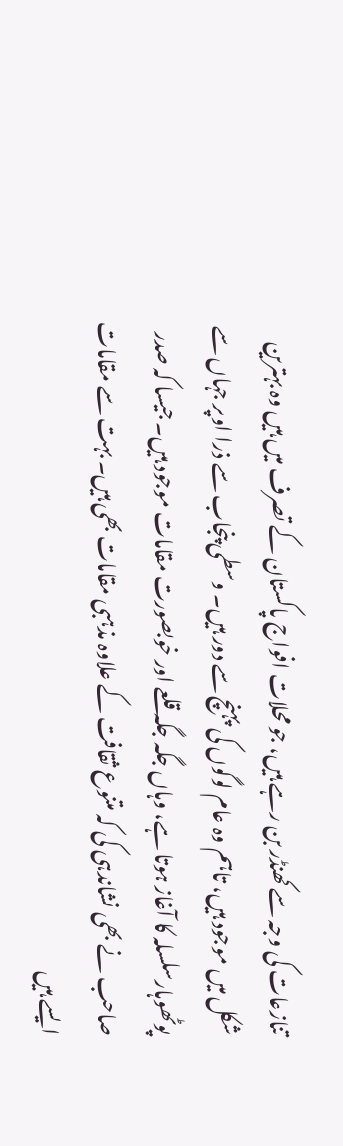تنازعات کی وجہ سے کھنڈر بن رہے ہیں، جو محلات افواج پاکستان کے تصرف میں ہیں وہ بہترین شکل میں موجود ہیں، تاہم وہ عام لوگوں کی پہنچ سے دور ہیں۔ وسطی پنجاب سے ذرا اوپر جہاں سے پوٹھوہارسلسلہ کا آغاز ہوتا ہے، وہاں جگہ جگہ قلعے اور خوبصورت مقامات موجود ہیں۔ جیسا کہ صدر صاحب نے بھی نشاندہی کی کہ متنوع ثقافت کے علاوہ مذہبی مقامات بھی ہیں۔ بہت سے مقامات ایسے ہیں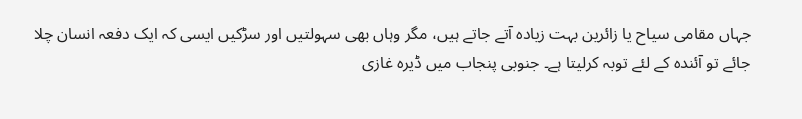جہاں مقامی سیاح یا زائرین بہت زیادہ آتے جاتے ہیں، مگر وہاں بھی سہولتیں اور سڑکیں ایسی کہ ایک دفعہ انسان چلا جائے تو آئندہ کے لئے توبہ کرلیتا ہے۔ جنوبی پنجاب میں ڈیرہ غازی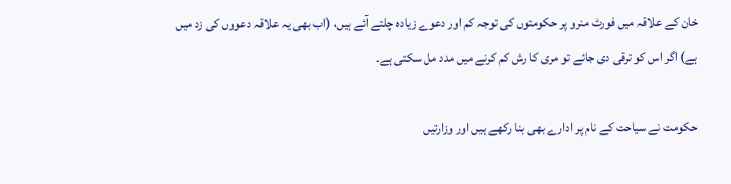خان کے علاقہ میں فورٹ منرو پر حکومتوں کی توجہ کم اور دعوے زیادہ چلتے آئے ہیں، (اب بھی یہ علاقہ دعووں کی زد میں ہے) اگر اس کو ترقی دی جائے تو مری کا رش کم کرنے میں مدد مل سکتی ہے۔

حکومت نے سیاحت کے نام پر ادارے بھی بنا رکھے ہیں اور وزارتیں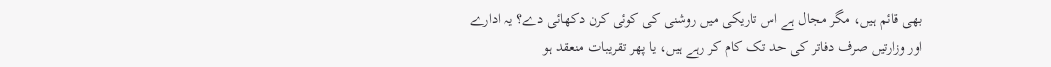بھی قائم ہیں، مگر مجال ہے اس تاریکی میں روشنی کی کوئی کرن دکھائی دے؟ یہ ادارے اور وزارتیں صرف دفاتر کی حد تک کام کر رہے ہیں، یا پھر تقریبات منعقد ہو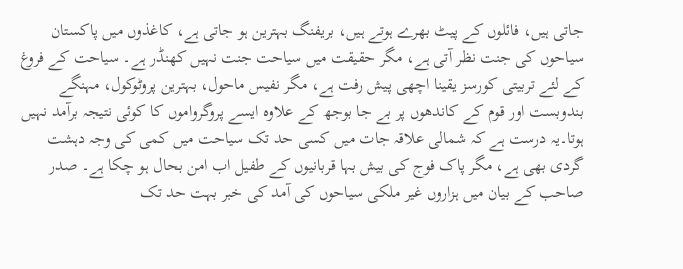جاتی ہیں، فائلوں کے پیٹ بھرے ہوتے ہیں، بریفنگ بہترین ہو جاتی ہے، کاغذوں میں پاکستان سیاحوں کی جنت نظر آتی ہے، مگر حقیقت میں سیاحت جنت نہیں کھنڈر ہے۔ سیاحت کے فروغ کے لئے تربیتی کورسز یقینا اچھی پیش رفت ہے، مگر نفیس ماحول، بہترین پروٹوکول، مہنگے بندوبست اور قوم کے کاندھوں پر بے جا بوجھ کے علاوہ ایسے پروگرواموں کا کوئی نتیجہ برآمد نہیں ہوتا۔یہ درست ہے کہ شمالی علاقہ جات میں کسی حد تک سیاحت میں کمی کی وجہ دہشت گردی بھی ہے، مگر پاک فوج کی بیش بہا قربانیوں کے طفیل اب امن بحال ہو چکا ہے۔ صدر صاحب کے بیان میں ہزاروں غیر ملکی سیاحوں کی آمد کی خبر بہت حد تک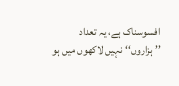افسوسناک ہے، یہ تعداد ’’ہزاروں‘‘ نہیں لاکھوں میں ہو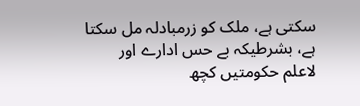سکتی ہے، ملک کو زرمبادلہ مل سکتا ہے، بشرطیکہ بے حس ادارے اور لاعلم حکومتیں کچھ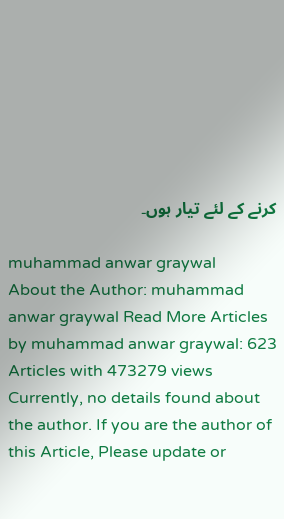کرنے کے لئے تیار ہوں۔

muhammad anwar graywal
About the Author: muhammad anwar graywal Read More Articles by muhammad anwar graywal: 623 Articles with 473279 views Currently, no details found about the author. If you are the author of this Article, Please update or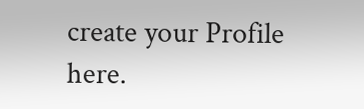create your Profile here.